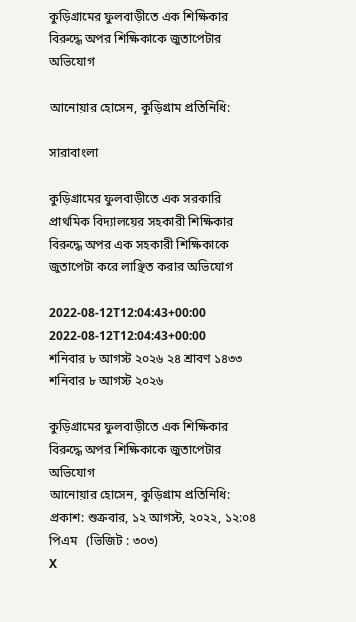কুড়িগ্রামের ফুলবাড়ীতে এক শিক্ষিকার বিরুদ্ধে অপর শিক্ষিকাকে জুতাপেটার অভিযোগ

আনোয়ার হোসেন, কুড়িগ্রাম প্রতিনিধি:

সারাবাংলা

কুড়িগ্রামের ফুলবাড়ীতে এক সরকারি প্রাথমিক বিদ্যালয়ের সহকারী শিক্ষিকার বিরুদ্ধে অপর এক সহকারী শিক্ষিকাকে জুতাপেটা করে লাঞ্ছিত করার অভিযোগ

2022-08-12T12:04:43+00:00
2022-08-12T12:04:43+00:00
শনিবার ৮ আগস্ট ২০২৬ ২৪ শ্রাবণ ১৪৩৩
শনিবার ৮ আগস্ট ২০২৬

কুড়িগ্রামের ফুলবাড়ীতে এক শিক্ষিকার বিরুদ্ধে অপর শিক্ষিকাকে জুতাপেটার অভিযোগ
আনোয়ার হোসেন, কুড়িগ্রাম প্রতিনিধি:
প্রকাশ: শুক্রবার, ১২ আগস্ট, ২০২২, ১২:০৪ পিএম   (ভিজিট : ৩০৩)
X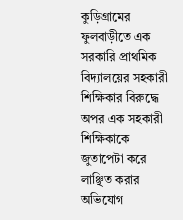কুড়িগ্রামের ফুলবাড়ীতে এক সরকারি প্রাথমিক বিদ্যালয়ের সহকারী শিক্ষিকার বিরুদ্ধে অপর এক সহকারী শিক্ষিকাকে জুতাপেটা করে লাঞ্ছিত করার অভিযোগ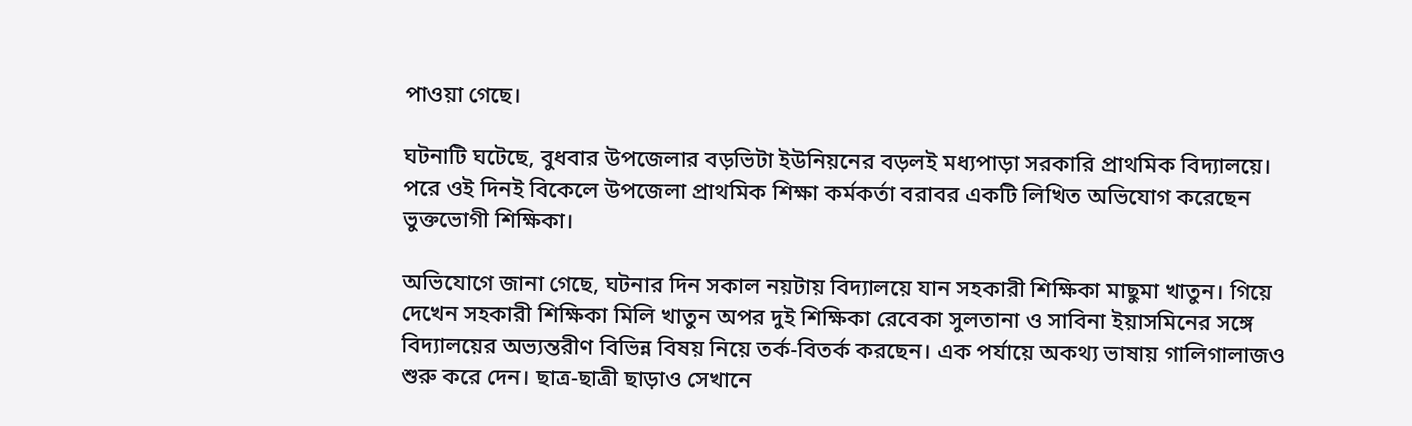পাওয়া গেছে।

ঘটনাটি ঘটেছে, বুধবার উপজেলার বড়ভিটা ইউনিয়নের বড়লই মধ্যপাড়া সরকারি প্রাথমিক বিদ্যালয়ে। পরে ওই দিনই বিকেলে উপজেলা প্রাথমিক শিক্ষা কর্মকর্তা বরাবর একটি লিখিত অভিযোগ করেছেন ভুক্তভোগী শিক্ষিকা।

অভিযোগে জানা গেছে, ঘটনার দিন সকাল নয়টায় বিদ্যালয়ে যান সহকারী শিক্ষিকা মাছুমা খাতুন। গিয়ে দেখেন সহকারী শিক্ষিকা মিলি খাতুন অপর দুই শিক্ষিকা রেবেকা সুলতানা ও সাবিনা ইয়াসমিনের সঙ্গে বিদ্যালয়ের অভ্যন্তরীণ বিভিন্ন বিষয় নিয়ে তর্ক-বিতর্ক করছেন। এক পর্যায়ে অকথ্য ভাষায় গালিগালাজও শুরু করে দেন। ছাত্র-ছাত্রী ছাড়াও সেখানে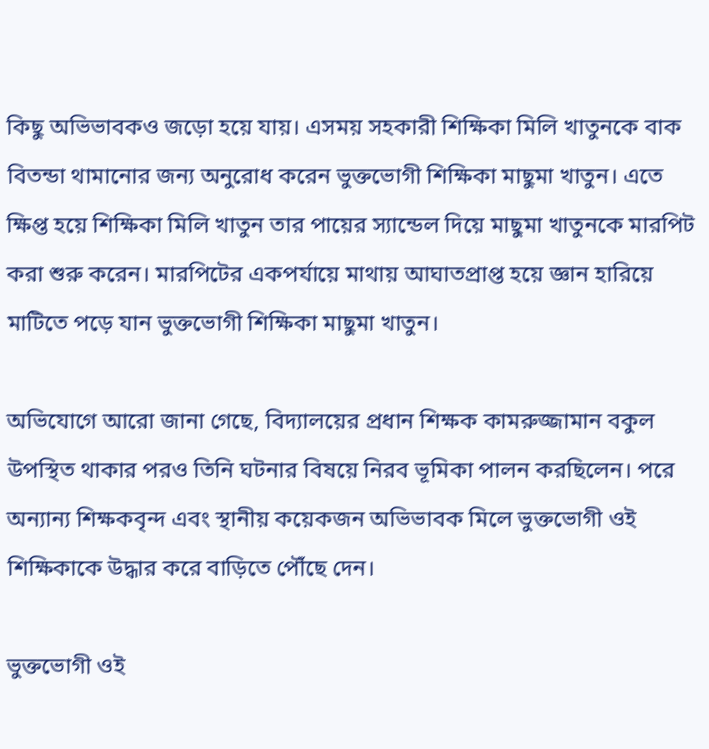কিছু অভিভাবকও জড়ো হয়ে যায়। এসময় সহকারী শিক্ষিকা মিলি খাতুনকে বাক বিতন্ডা থামানোর জন্য অনুরোধ করেন ভুক্তভোগী শিক্ষিকা মাছুমা খাতুন। এতে ক্ষিপ্ত হয়ে শিক্ষিকা মিলি খাতুন তার পায়ের স্যান্ডেল দিয়ে মাছুমা খাতুনকে মারপিট করা শুরু করেন। মারপিটের একপর্যায়ে মাথায় আঘাতপ্রাপ্ত হয়ে জ্ঞান হারিয়ে মাটিতে পড়ে যান ভুক্তভোগী শিক্ষিকা মাছুমা খাতুন।

অভিযোগে আরো জানা গেছে, বিদ্যালয়ের প্রধান শিক্ষক কামরুজ্জামান বকুল উপস্থিত থাকার পরও তিনি ঘটনার বিষয়ে নিরব ভূমিকা পালন করছিলেন। পরে অন্যান্য শিক্ষকবৃন্দ এবং স্থানীয় কয়েকজন অভিভাবক মিলে ভুক্তভোগী ওই শিক্ষিকাকে উদ্ধার করে বাড়িতে পৌঁছে দেন।

ভুক্তভোগী ওই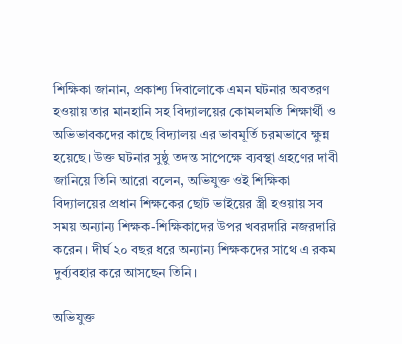শিক্ষিকা জানান, প্রকাশ্য দিবালোকে এমন ঘটনার অবতরণ হওয়ায় তার মানহানি সহ বিদ্যালয়ের কোমলমতি শিক্ষার্থী ও অভিভাবকদের কাছে বিদ্যালয় এর ভাবমূর্তি চরমভাবে ক্ষুন্ন হয়েছে। উক্ত ঘটনার সুষ্ঠু তদন্ত সাপেক্ষে ব্যবস্থা গ্রহণের দাবী জানিয়ে তিনি আরো বলেন, অভিযুক্ত ওই শিক্ষিকা বিদ্যালয়ের প্রধান শিক্ষকের ছোট ভাইয়ের স্ত্রী হওয়ায় সব সময় অন্যান্য শিক্ষক-শিক্ষিকাদের উপর খবরদারি নজরদারি করেন। দীর্ঘ ২০ বছর ধরে অন্যান্য শিক্ষকদের সাথে এ রকম দুর্ব্যবহার করে আসছেন তিনি।

অভিযুক্ত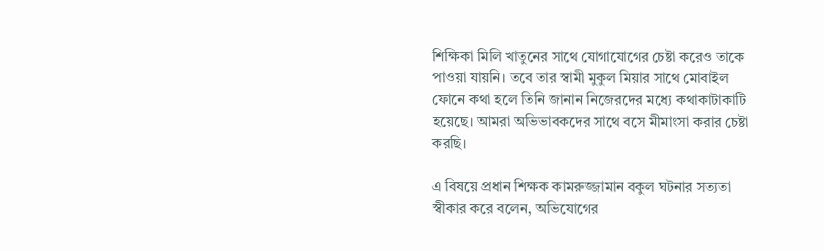শিক্ষিকা মিলি খাতুনের সাথে যোগাযোগের চেষ্টা করেও তাকে পাওয়া যায়নি। তবে তার স্বামী মুকুল মিয়ার সাথে মোবাইল ফোনে কথা হলে তিনি জানান নিজেরদের মধ্যে কথাকাটাকাটি হয়েছে। আমরা অভিভাবকদের সাথে বসে মীমাংসা করার চেষ্টা করছি।

এ বিষয়ে প্রধান শিক্ষক কামরুজ্জামান বকুল ঘটনার সত্যতা স্বীকার করে বলেন, অভিযোগের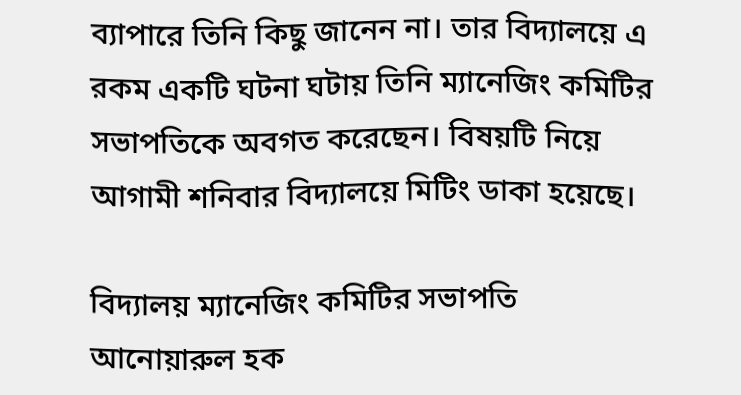ব্যাপারে তিনি কিছু জানেন না। তার বিদ্যালয়ে এ রকম একটি ঘটনা ঘটায় তিনি ম্যানেজিং কমিটির সভাপতিকে অবগত করেছেন। বিষয়টি নিয়ে আগামী শনিবার বিদ্যালয়ে মিটিং ডাকা হয়েছে।

বিদ্যালয় ম্যানেজিং কমিটির সভাপতি আনোয়ারুল হক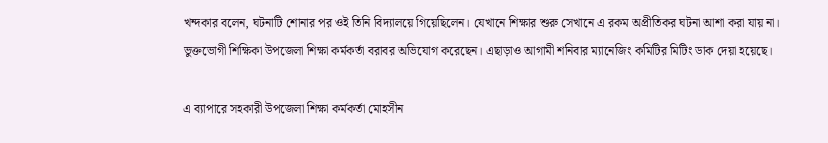খন্দকার বলেন, ঘটনাটি শোনার পর ওই তিনি বিদ্যালয়ে গিয়েছিলেন। যেখানে শিক্ষার শুরু সেখানে এ রকম অপ্রীতিকর ঘটনা আশা করা যায় না। ভুক্তভোগী শিক্ষিকা উপজেলা শিক্ষা কর্মকর্তা বরাবর অভিযোগ করেছেন। এছাড়াও আগামী শনিবার ম্যানেজিং কমিটির মিটিং ডাক দেয়া হয়েছে।

এ ব্যাপারে সহকারী উপজেলা শিক্ষা কর্মকর্তা মোহসীন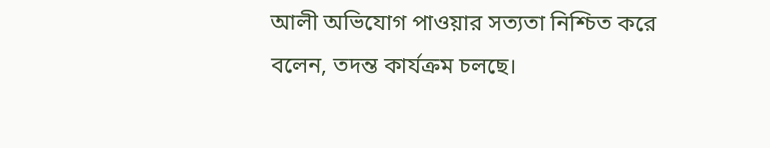আলী অভিযোগ পাওয়ার সত্যতা নিশ্চিত করে বলেন, তদন্ত কার্যক্রম চলছে।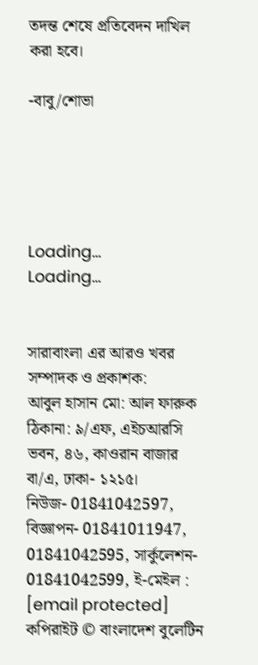তদন্ত শেষে প্রতিবেদন দাখিল করা হবে।

-বাবু/শোভা





Loading...
Loading...


সারাবাংলা এর আরও খবর
সম্পাদক ও প্রকাশক:
আবুল হাসান মো: আল ফারুক
ঠিকানা: ৯/এফ, এইচআরসি ভবন, ৪৬, কাওরান বাজার বা/এ, ঢাকা- ১২১৫।
নিউজ- 01841042597, বিজ্ঞাপন- 01841011947, 01841042595, সার্কুলেশন- 01841042599, ই-মেইল : [email protected]
কপিরাইট © বাংলাদেশ বুলেটিন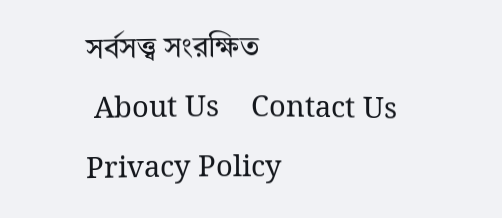সর্বসত্ত্ব সংরক্ষিত
 About Us    Contact Us    Privacy Policy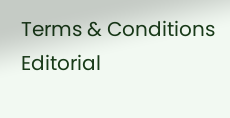Terms & Conditions    Editorial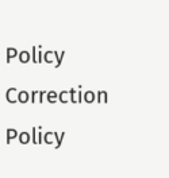Policy    Correction Policy